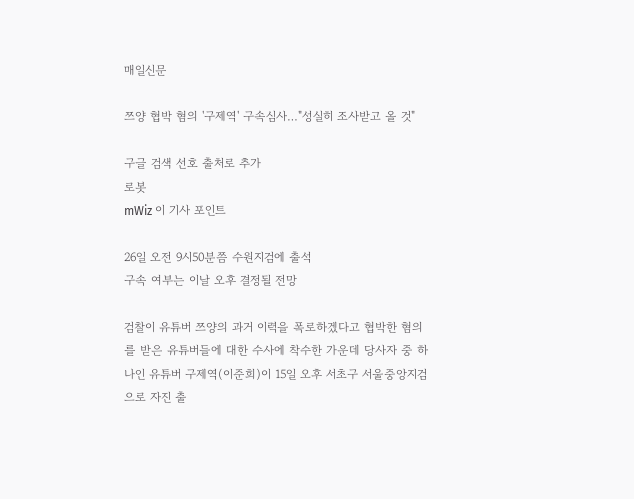매일신문

쯔양 협박 혐의 '구제역' 구속심사…"성실히 조사받고 올 것"

구글 검색 선호 출처로 추가
로봇
mWiz 이 기사 포인트

26일 오전 9시50분쯤 수원지검에 출석
구속 여부는 이날 오후 결정될 전망

검찰이 유튜버 쯔양의 과거 이력을 폭로하겠다고 협박한 혐의를 받은 유튜버들에 대한 수사에 착수한 가운데 당사자 중 하나인 유튜버 구제역(이준희)이 15일 오후 서초구 서울중앙지검으로 자진 출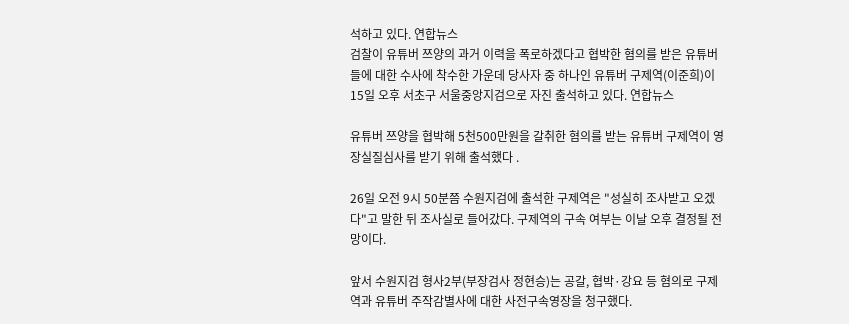석하고 있다. 연합뉴스
검찰이 유튜버 쯔양의 과거 이력을 폭로하겠다고 협박한 혐의를 받은 유튜버들에 대한 수사에 착수한 가운데 당사자 중 하나인 유튜버 구제역(이준희)이 15일 오후 서초구 서울중앙지검으로 자진 출석하고 있다. 연합뉴스

유튜버 쯔양을 협박해 5천500만원을 갈취한 혐의를 받는 유튜버 구제역이 영장실질심사를 받기 위해 출석했다 .

26일 오전 9시 50분쯤 수원지검에 출석한 구제역은 "성실히 조사받고 오겠다"고 말한 뒤 조사실로 들어갔다. 구제역의 구속 여부는 이날 오후 결정될 전망이다.

앞서 수원지검 형사2부(부장검사 정현승)는 공갈, 협박·강요 등 혐의로 구제역과 유튜버 주작감별사에 대한 사전구속영장을 청구했다.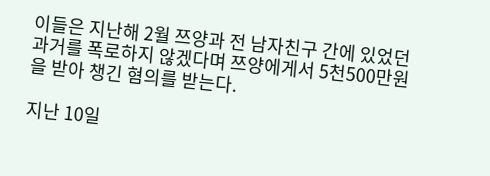이들은 지난해 2월 쯔양과 전 남자친구 간에 있었던 과거를 폭로하지 않겠다며 쯔양에게서 5천500만원을 받아 챙긴 혐의를 받는다.

지난 10일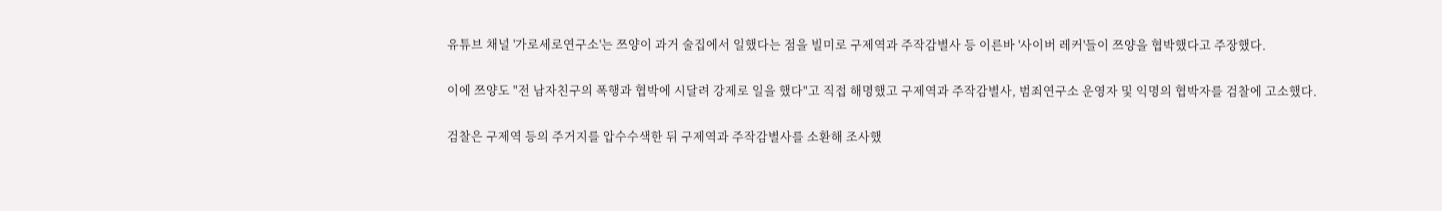유튜브 채널 '가로세로연구소'는 쯔양이 과거 술집에서 일했다는 점을 빌미로 구제역과 주작감별사 등 이른바 '사이버 레커'들이 쯔양을 협박했다고 주장했다.

이에 쯔양도 "전 남자친구의 폭행과 협박에 시달려 강제로 일을 했다"고 직접 해명했고 구제역과 주작감별사, 범죄연구소 운영자 및 익명의 협박자를 검찰에 고소했다.

검찰은 구제역 등의 주거지를 압수수색한 뒤 구제역과 주작감별사를 소환해 조사했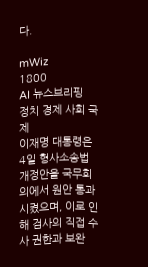다.

mWiz
1800
AI 뉴스브리핑
정치 경제 사회 국제
이재명 대통령은 4일 형사소송법 개정안을 국무회의에서 원안 통과시켰으며, 이로 인해 검사의 직접 수사 권한과 보완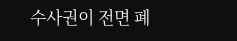수사권이 전면 폐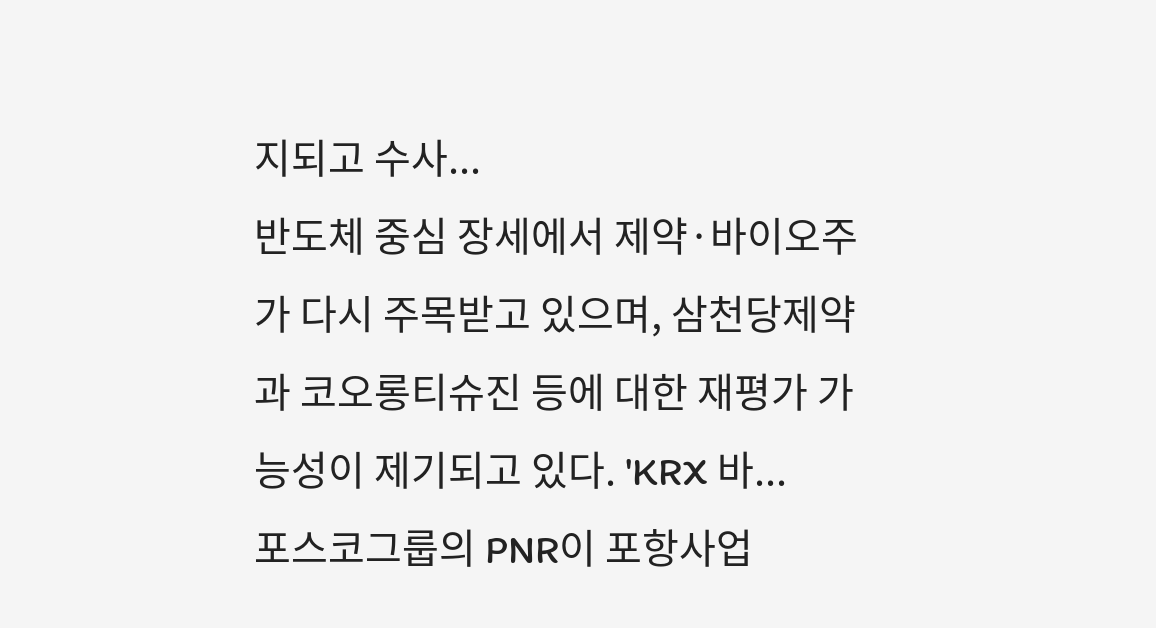지되고 수사...
반도체 중심 장세에서 제약·바이오주가 다시 주목받고 있으며, 삼천당제약과 코오롱티슈진 등에 대한 재평가 가능성이 제기되고 있다. 'KRX 바...
포스코그룹의 PNR이 포항사업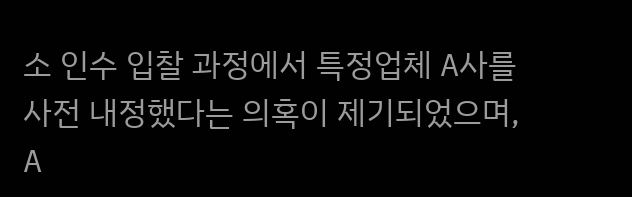소 인수 입찰 과정에서 특정업체 A사를 사전 내정했다는 의혹이 제기되었으며, A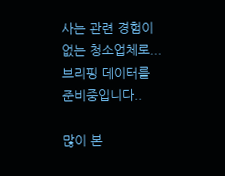사는 관련 경험이 없는 청소업체로...
브리핑 데이터를 준비중입니다..

많이 본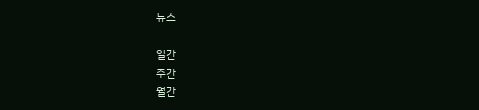뉴스

일간
주간
월간